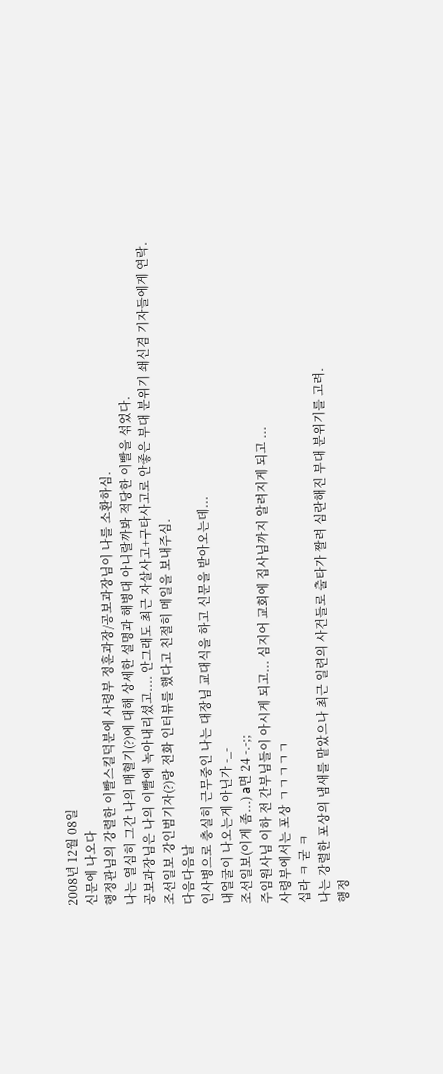2008년 12월 08일
신문에 나오다
행정관님의 강렬한 이빨스킬덕분에 사령부 정훈과장/공보과장님이 나를 소환하심.
나는 열심히 그간 나의 매혈기(?)에 대해 상세한 설명과 해병대 아니랄까봐 적당한 이빨을 섞었다.
공보과장님은 나의 이빨에 녹아내리셨고.... 안그래도 최근 자살사고+구타사고로 안좋은 부대 분위기 쇄신겸 기자들에게 연락.
조선일보 강인범기자(?)랑 전화 인터뷰를 했다고 친절히 메일을 보내주심.
다음다음날
인사병으로 충실히 근무중인 나는 대장님 교대식을 하고 신문을 받아오는데...
내얼굴이 나오는게 아닌가 -_-
조선일보(이게 좀...) a면 24 -.-;;
주임원사님 이하 전 간부님들이 아시게 되고... 심지어 교회에 집사님까지 알려지게 되고 ...
사령부에서는 포상 ㄱㄱㄱㄱㄱ
십라 ㅋ 굳 ㅋ
나는 강렬한 포상의 냄새를 맡았으나 최근 일련의 사건들로 출타가 짤려 심란해진 부대 분위기를 고려.
행정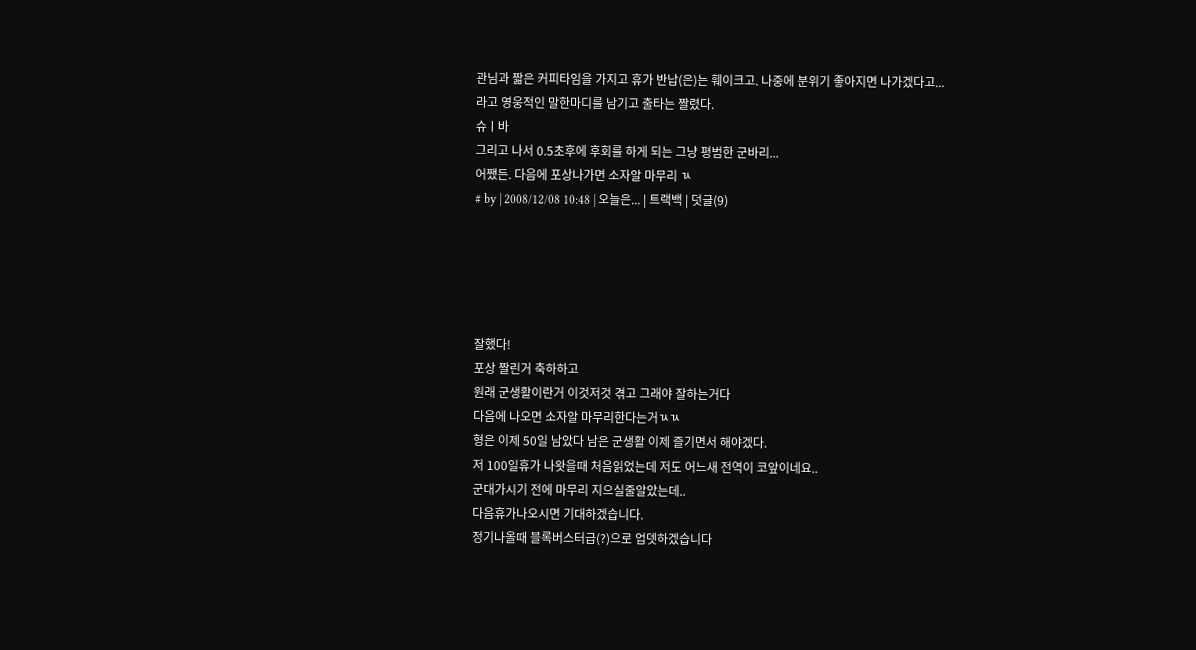관님과 짧은 커피타임을 가지고 휴가 반납(은)는 훼이크고. 나중에 분위기 좋아지면 나가겠다고...
라고 영웅적인 말한마디를 남기고 출타는 짤렸다.
슈ㅣ바
그리고 나서 0.5초후에 후회를 하게 되는 그냥 평범한 군바리...
어쨌든. 다음에 포상나가면 소자알 마무리 ㄳ
# by | 2008/12/08 10:48 | 오늘은... | 트랙백 | 덧글(9)





잘했다!
포상 짤린거 축하하고
원래 군생활이란거 이것저것 겪고 그래야 잘하는거다
다음에 나오면 소자알 마무리한다는거ㄳㄳ
형은 이제 50일 남았다 남은 군생활 이제 즐기면서 해야겠다.
저 100일휴가 나왓을때 처음읽었는데 저도 어느새 전역이 코앞이네요..
군대가시기 전에 마무리 지으실줄알았는데..
다음휴가나오시면 기대하겠습니다.
정기나올때 블록버스터급(?)으로 업뎃하겠습니다